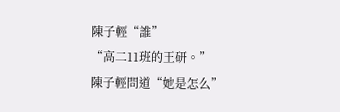陳子輕“誰”
“高二11班的王研。”
陳子輕問道“她是怎么”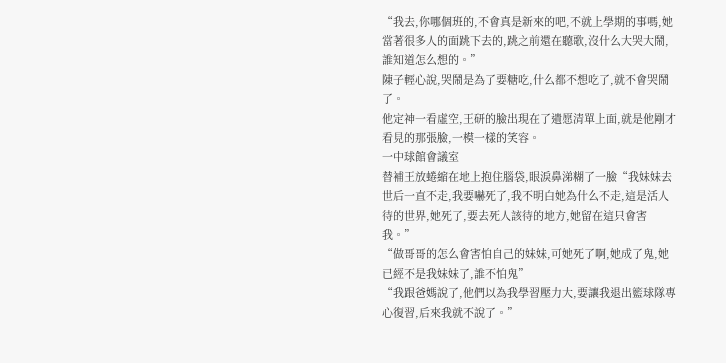“我去,你哪個班的,不會真是新來的吧,不就上學期的事嗎,她當著很多人的面跳下去的,跳之前還在聽歌,沒什么大哭大鬧,誰知道怎么想的。”
陳子輕心說,哭鬧是為了要糖吃,什么都不想吃了,就不會哭鬧了。
他定神一看虛空,王研的臉出現在了遺愿清單上面,就是他剛才看見的那張臉,一模一樣的笑容。
一中球館會議室
替補王放蜷縮在地上抱住腦袋,眼淚鼻涕糊了一臉“我妹妹去世后一直不走,我要嚇死了,我不明白她為什么不走,這是活人待的世界,她死了,要去死人該待的地方,她留在這只會害我。”
“做哥哥的怎么會害怕自己的妹妹,可她死了啊,她成了鬼,她已經不是我妹妹了,誰不怕鬼”
“我跟爸媽說了,他們以為我學習壓力大,要讓我退出籃球隊專心復習,后來我就不說了。”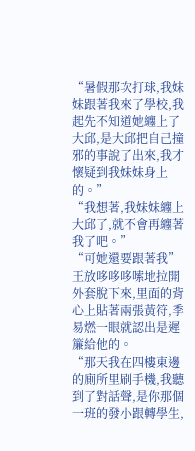“暑假那次打球,我妹妹跟著我來了學校,我起先不知道她纏上了大邱,是大邱把自己撞邪的事說了出來,我才懷疑到我妹妹身上的。”
“我想著,我妹妹纏上大邱了,就不會再纏著我了吧。”
“可她還要跟著我”
王放哆哆哆嗦地拉開外套脫下來,里面的背心上貼著兩張黃符,季易燃一眼就認出是遲簾給他的。
“那天我在四樓東邊的廁所里刷手機,我聽到了對話聲,是你那個一班的發小跟轉學生,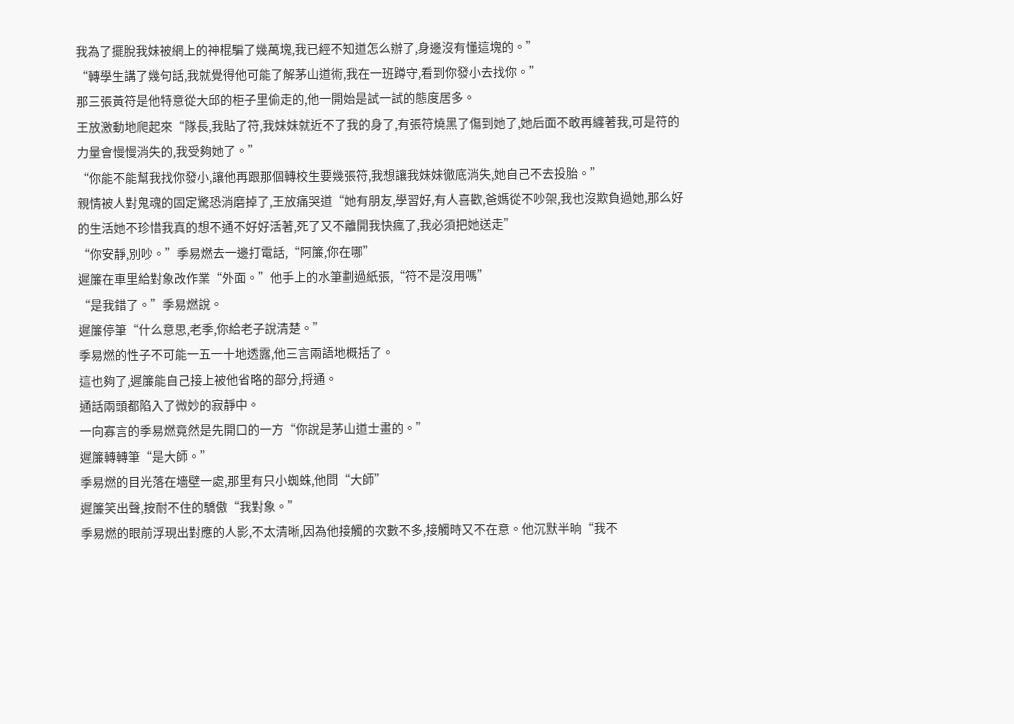我為了擺脫我妹被網上的神棍騙了幾萬塊,我已經不知道怎么辦了,身邊沒有懂這塊的。”
“轉學生講了幾句話,我就覺得他可能了解茅山道術,我在一班蹲守,看到你發小去找你。”
那三張黃符是他特意從大邱的柜子里偷走的,他一開始是試一試的態度居多。
王放激動地爬起來“隊長,我貼了符,我妹妹就近不了我的身了,有張符燒黑了傷到她了,她后面不敢再纏著我,可是符的力量會慢慢消失的,我受夠她了。”
“你能不能幫我找你發小,讓他再跟那個轉校生要幾張符,我想讓我妹妹徹底消失,她自己不去投胎。”
親情被人對鬼魂的固定驚恐消磨掉了,王放痛哭道“她有朋友,學習好,有人喜歡,爸媽從不吵架,我也沒欺負過她,那么好的生活她不珍惜我真的想不通不好好活著,死了又不離開我快瘋了,我必須把她送走”
“你安靜,別吵。”季易燃去一邊打電話,“阿簾,你在哪”
遲簾在車里給對象改作業“外面。”他手上的水筆劃過紙張,“符不是沒用嗎”
“是我錯了。”季易燃說。
遲簾停筆“什么意思,老季,你給老子說清楚。”
季易燃的性子不可能一五一十地透露,他三言兩語地概括了。
這也夠了,遲簾能自己接上被他省略的部分,捋通。
通話兩頭都陷入了微妙的寂靜中。
一向寡言的季易燃竟然是先開口的一方“你說是茅山道士畫的。”
遲簾轉轉筆“是大師。”
季易燃的目光落在墻壁一處,那里有只小蜘蛛,他問“大師”
遲簾笑出聲,按耐不住的驕傲“我對象。”
季易燃的眼前浮現出對應的人影,不太清晰,因為他接觸的次數不多,接觸時又不在意。他沉默半晌“我不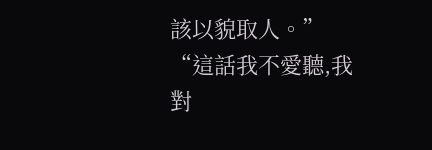該以貌取人。”
“這話我不愛聽,我對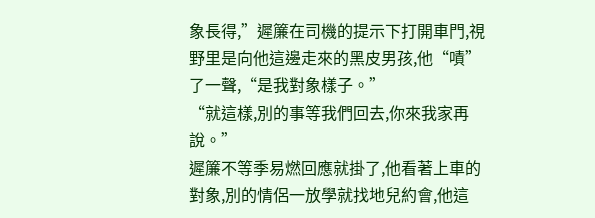象長得,”遲簾在司機的提示下打開車門,視野里是向他這邊走來的黑皮男孩,他“嘖”了一聲,“是我對象樣子。”
“就這樣,別的事等我們回去,你來我家再說。”
遲簾不等季易燃回應就掛了,他看著上車的對象,別的情侶一放學就找地兒約會,他這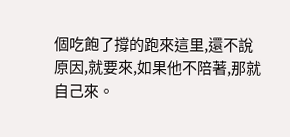個吃飽了撐的跑來這里,還不說原因,就要來,如果他不陪著,那就自己來。